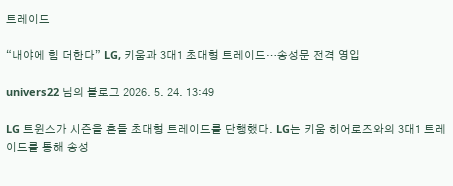트레이드

“내야에 힘 더한다” LG, 키움과 3대1 초대형 트레이드…송성문 전격 영입

univers22 님의 블로그 2026. 5. 24. 13:49

LG 트윈스가 시즌을 흔들 초대형 트레이드를 단행했다. LG는 키움 히어로즈와의 3대1 트레이드를 통해 송성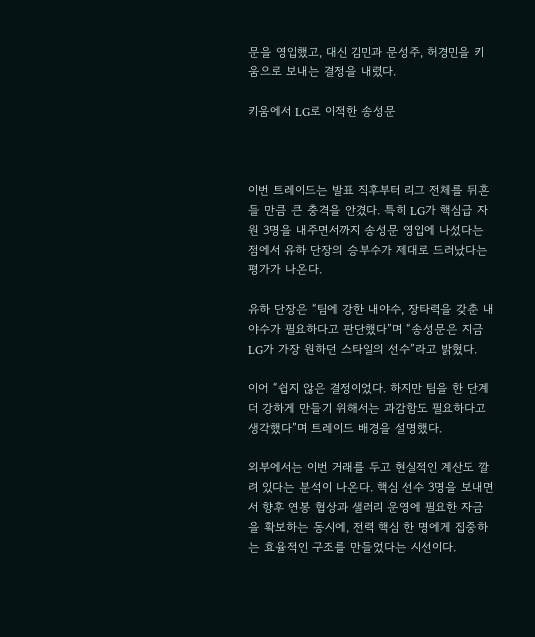문을 영입했고, 대신 김민과 문성주, 허경민을 키움으로 보내는 결정을 내렸다.

키움에서 LG로 이적한 송성문



이번 트레이드는 발표 직후부터 리그 전체를 뒤흔들 만큼 큰 충격을 안겼다. 특히 LG가 핵심급 자원 3명을 내주면서까지 송성문 영입에 나섰다는 점에서 유하 단장의 승부수가 제대로 드러났다는 평가가 나온다.

유하 단장은 “팀에 강한 내야수, 장타력을 갖춘 내야수가 필요하다고 판단했다”며 “송성문은 지금 LG가 가장 원하던 스타일의 선수”라고 밝혔다.

이어 “쉽지 않은 결정이었다. 하지만 팀을 한 단계 더 강하게 만들기 위해서는 과감함도 필요하다고 생각했다”며 트레이드 배경을 설명했다.

외부에서는 이번 거래를 두고 현실적인 계산도 깔려 있다는 분석이 나온다. 핵심 선수 3명을 보내면서 향후 연봉 협상과 샐러리 운영에 필요한 자금을 확보하는 동시에, 전력 핵심 한 명에게 집중하는 효율적인 구조를 만들었다는 시선이다.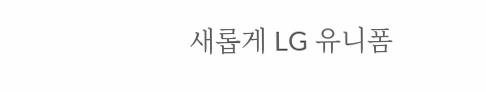새롭게 LG 유니폼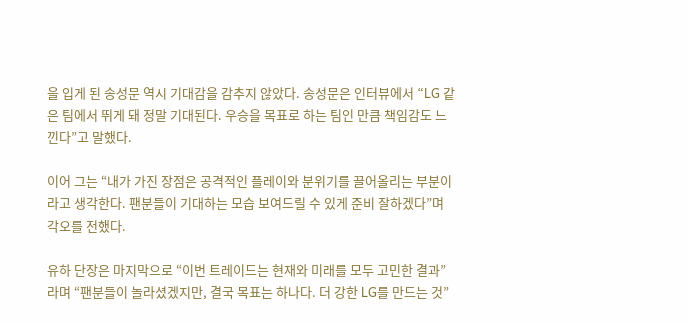을 입게 된 송성문 역시 기대감을 감추지 않았다. 송성문은 인터뷰에서 “LG 같은 팀에서 뛰게 돼 정말 기대된다. 우승을 목표로 하는 팀인 만큼 책임감도 느낀다”고 말했다.

이어 그는 “내가 가진 장점은 공격적인 플레이와 분위기를 끌어올리는 부분이라고 생각한다. 팬분들이 기대하는 모습 보여드릴 수 있게 준비 잘하겠다”며 각오를 전했다.

유하 단장은 마지막으로 “이번 트레이드는 현재와 미래를 모두 고민한 결과”라며 “팬분들이 놀라셨겠지만, 결국 목표는 하나다. 더 강한 LG를 만드는 것”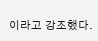이라고 강조했다.